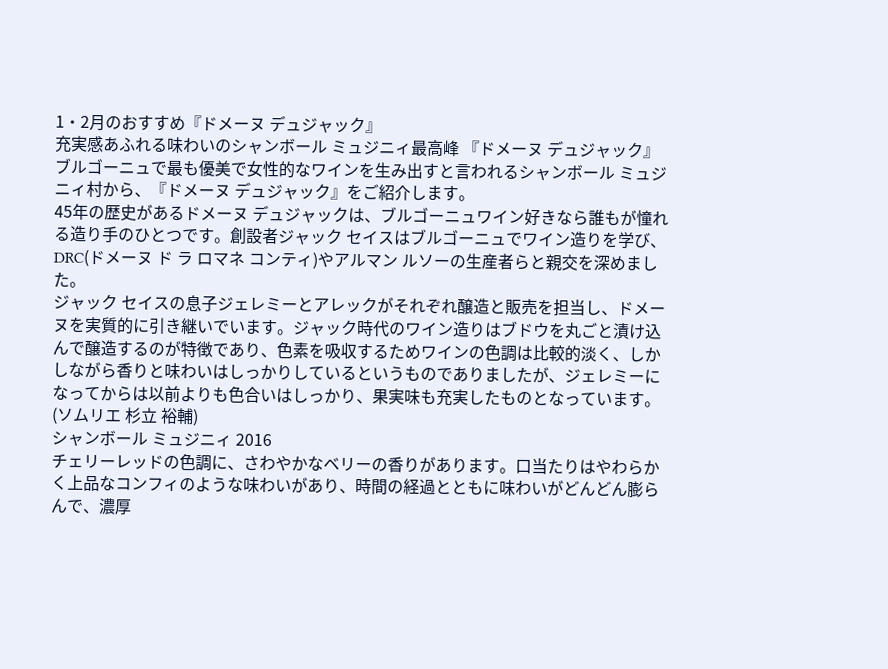1・2月のおすすめ『ドメーヌ デュジャック』
充実感あふれる味わいのシャンボール ミュジニィ最高峰 『ドメーヌ デュジャック』
ブルゴーニュで最も優美で女性的なワインを生み出すと言われるシャンボール ミュジニィ村から、『ドメーヌ デュジャック』をご紹介します。
45年の歴史があるドメーヌ デュジャックは、ブルゴーニュワイン好きなら誰もが憧れる造り手のひとつです。創設者ジャック セイスはブルゴーニュでワイン造りを学び、DRC(ドメーヌ ド ラ ロマネ コンティ)やアルマン ルソーの生産者らと親交を深めました。
ジャック セイスの息子ジェレミーとアレックがそれぞれ醸造と販売を担当し、ドメーヌを実質的に引き継いでいます。ジャック時代のワイン造りはブドウを丸ごと漬け込んで醸造するのが特徴であり、色素を吸収するためワインの色調は比較的淡く、しかしながら香りと味わいはしっかりしているというものでありましたが、ジェレミーになってからは以前よりも色合いはしっかり、果実味も充実したものとなっています。
(ソムリエ 杉立 裕輔)
シャンボール ミュジニィ 2016
チェリーレッドの色調に、さわやかなベリーの香りがあります。口当たりはやわらかく上品なコンフィのような味わいがあり、時間の経過とともに味わいがどんどん膨らんで、濃厚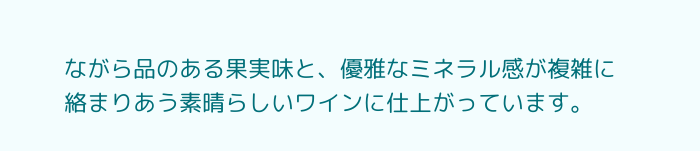ながら品のある果実味と、優雅なミネラル感が複雑に絡まりあう素晴らしいワインに仕上がっています。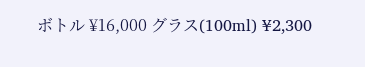ボトル ¥16,000 グラス(100ml) ¥2,300